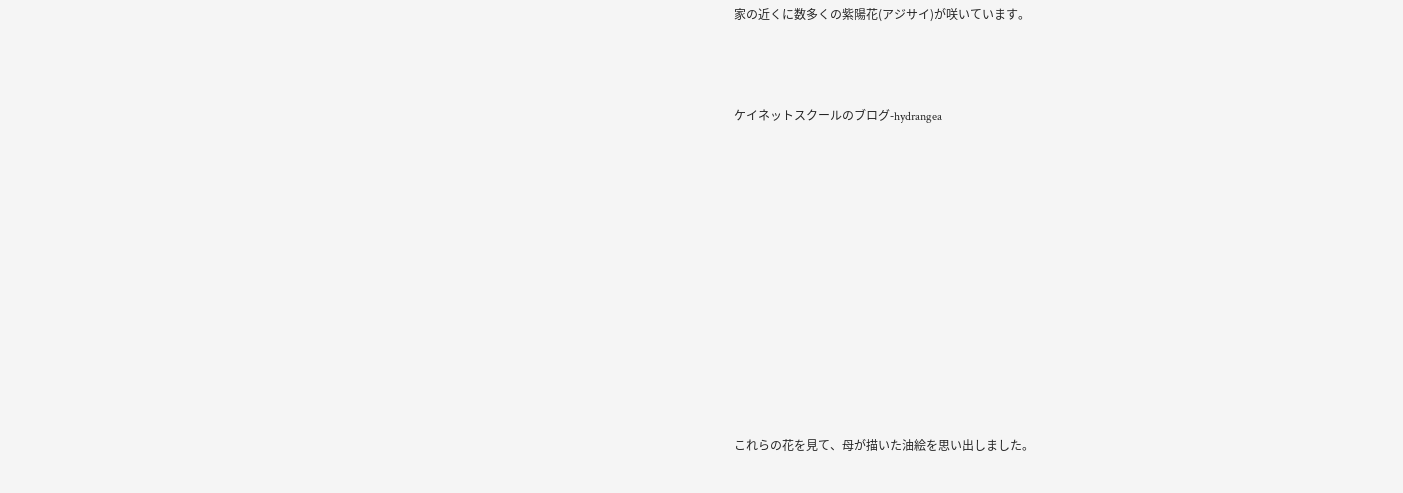家の近くに数多くの紫陽花(アジサイ)が咲いています。



ケイネットスクールのブログ-hydrangea












これらの花を見て、母が描いた油絵を思い出しました。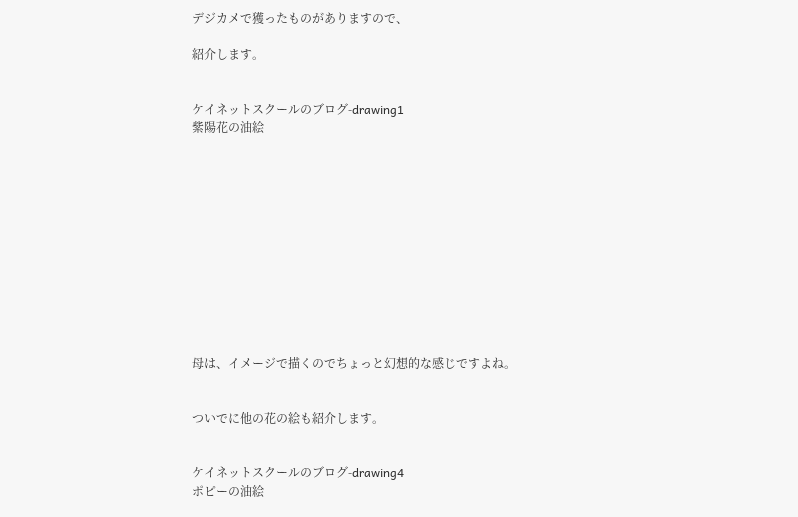デジカメで獲ったものがありますので、

紹介します。


ケイネットスクールのブログ-drawing1
紫陽花の油絵












母は、イメージで描くのでちょっと幻想的な感じですよね。


ついでに他の花の絵も紹介します。


ケイネットスクールのブログ-drawing4
ポピーの油絵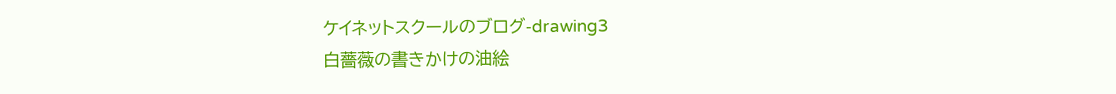ケイネットスクールのブログ-drawing3
白薔薇の書きかけの油絵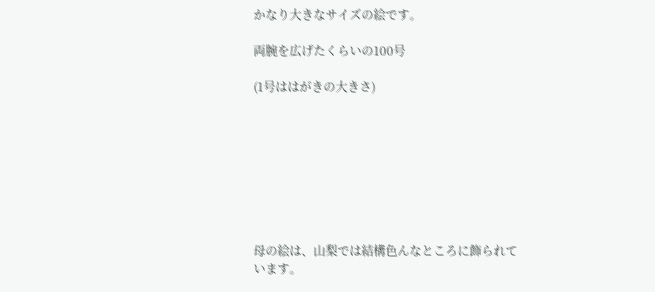かなり大きなサイズの絵です。

両腕を広げたくらいの100号

(1号ははがきの大きさ)








母の絵は、山梨では結構色んなところに飾られています。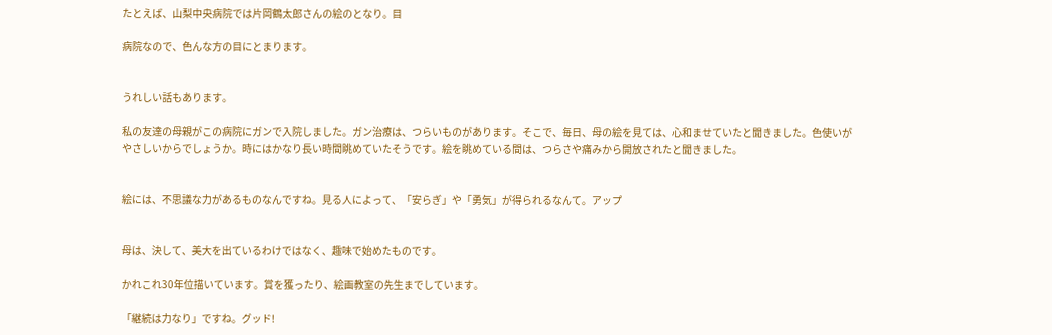たとえば、山梨中央病院では片岡鶴太郎さんの絵のとなり。目

病院なので、色んな方の目にとまります。


うれしい話もあります。

私の友達の母親がこの病院にガンで入院しました。ガン治療は、つらいものがあります。そこで、毎日、母の絵を見ては、心和ませていたと聞きました。色使いがやさしいからでしょうか。時にはかなり長い時間眺めていたそうです。絵を眺めている間は、つらさや痛みから開放されたと聞きました。


絵には、不思議な力があるものなんですね。見る人によって、「安らぎ」や「勇気」が得られるなんて。アップ


母は、決して、美大を出ているわけではなく、趣味で始めたものです。

かれこれ30年位描いています。賞を獲ったり、絵画教室の先生までしています。

「継続は力なり」ですね。グッド!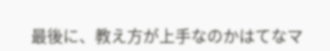最後に、教え方が上手なのかはてなマ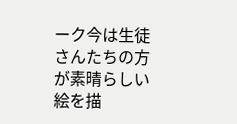ーク今は生徒さんたちの方が素晴らしい絵を描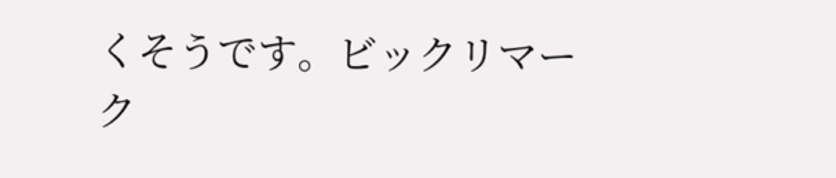くそうです。ビックリマーク